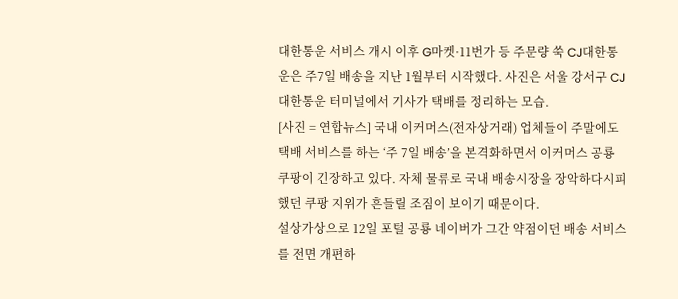대한통운 서비스 개시 이후 G마켓·11번가 등 주문량 쑥 CJ대한통운은 주7일 배송을 지난 1월부터 시작했다. 사진은 서울 강서구 CJ대한통운 터미널에서 기사가 택배를 정리하는 모습.
[사진 = 연합뉴스] 국내 이커머스(전자상거래) 업체들이 주말에도 택배 서비스를 하는 ‘주 7일 배송’을 본격화하면서 이커머스 공룡 쿠팡이 긴장하고 있다. 자체 물류로 국내 배송시장을 장악하다시피 했던 쿠팡 지위가 흔들릴 조짐이 보이기 때문이다.
설상가상으로 12일 포털 공룡 네이버가 그간 약점이던 배송 서비스를 전면 개편하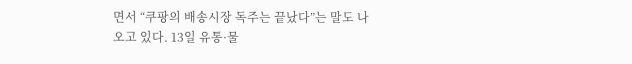면서 “쿠팡의 배송시장 독주는 끝났다”는 말도 나오고 있다. 13일 유통·물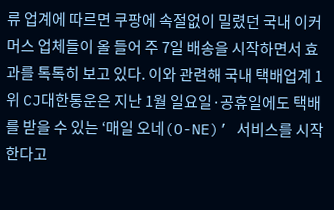류 업계에 따르면 쿠팡에 속절없이 밀렸던 국내 이커머스 업체들이 올 들어 주 7일 배송을 시작하면서 효과를 톡톡히 보고 있다. 이와 관련해 국내 택배업계 1위 CJ대한통운은 지난 1월 일요일·공휴일에도 택배를 받을 수 있는 ‘매일 오네(O-NE)’ 서비스를 시작한다고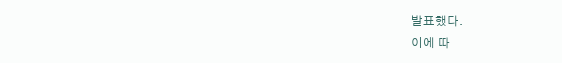발표했다.
이에 따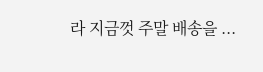라 지금껏 주말 배송을 ...